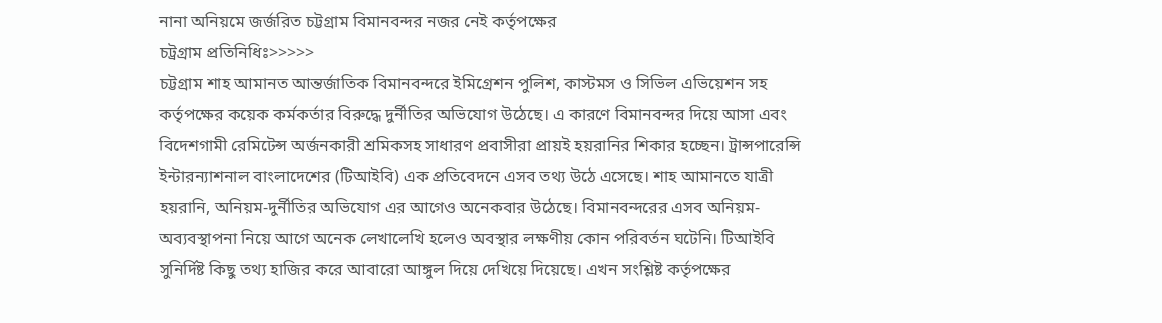নানা অনিয়মে জর্জরিত চট্টগ্রাম বিমানবন্দর নজর নেই কর্তৃপক্ষের
চট্রগ্রাম প্রতিনিধিঃ>>>>>
চট্টগ্রাম শাহ আমানত আন্তর্জাতিক বিমানবন্দরে ইমিগ্রেশন পুলিশ, কাস্টমস ও সিভিল এভিয়েশন সহ কর্তৃপক্ষের কয়েক কর্মকর্তার বিরুদ্ধে দুর্নীতির অভিযোগ উঠেছে। এ কারণে বিমানবন্দর দিয়ে আসা এবং বিদেশগামী রেমিটেন্স অর্জনকারী শ্রমিকসহ সাধারণ প্রবাসীরা প্রায়ই হয়রানির শিকার হচ্ছেন। ট্রান্সপারেন্সি ইন্টারন্যাশনাল বাংলাদেশের (টিআইবি) এক প্রতিবেদনে এসব তথ্য উঠে এসেছে। শাহ আমানতে যাত্রী হয়রানি, অনিয়ম-দুর্নীতির অভিযোগ এর আগেও অনেকবার উঠেছে। বিমানবন্দরের এসব অনিয়ম-অব্যবস্থাপনা নিয়ে আগে অনেক লেখালেখি হলেও অবস্থার লক্ষণীয় কোন পরিবর্তন ঘটেনি। টিআইবি সুনির্দিষ্ট কিছু তথ্য হাজির করে আবারো আঙ্গুল দিয়ে দেখিয়ে দিয়েছে। এখন সংশ্লিষ্ট কর্তৃপক্ষের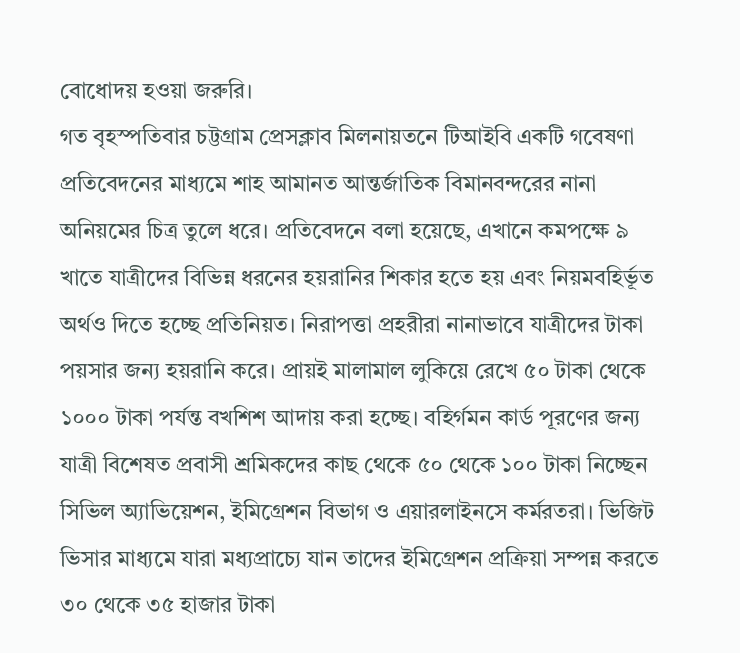বোধোদয় হওয়া জরুরি।
গত বৃহস্পতিবার চট্টগ্রাম প্রেসক্লাব মিলনায়তনে টিআইবি একটি গবেষণা প্রতিবেদনের মাধ্যমে শাহ আমানত আন্তর্জাতিক বিমানবন্দরের নানা অনিয়মের চিত্র তুলে ধরে। প্রতিবেদনে বলা হয়েছে, এখানে কমপক্ষে ৯ খাতে যাত্রীদের বিভিন্ন ধরনের হয়রানির শিকার হতে হয় এবং নিয়মবহির্ভূত অর্থও দিতে হচ্ছে প্রতিনিয়ত। নিরাপত্তা প্রহরীরা নানাভাবে যাত্রীদের টাকা পয়সার জন্য হয়রানি করে। প্রায়ই মালামাল লুকিয়ে রেখে ৫০ টাকা থেকে ১০০০ টাকা পর্যন্ত বখশিশ আদায় করা হচ্ছে। বহির্গমন কার্ড পূরণের জন্য যাত্রী বিশেষত প্রবাসী শ্রমিকদের কাছ থেকে ৫০ থেকে ১০০ টাকা নিচ্ছেন সিভিল অ্যাভিয়েশন, ইমিগ্রেশন বিভাগ ও এয়ারলাইনসে কর্মরতরা। ভিজিট ভিসার মাধ্যমে যারা মধ্যপ্রাচ্যে যান তাদের ইমিগ্রেশন প্রক্রিয়া সম্পন্ন করতে ৩০ থেকে ৩৫ হাজার টাকা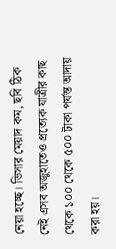নেয়া হচ্ছে। ভিসার মেয়াদ কম, ছবি ঠিক নেই এসব অজুহাতেও প্রত্যেক যাত্রীর কাছ থেকে ১০০ থেকে ৫০০ টাকা পর্যন্ত আদায় করা হয়।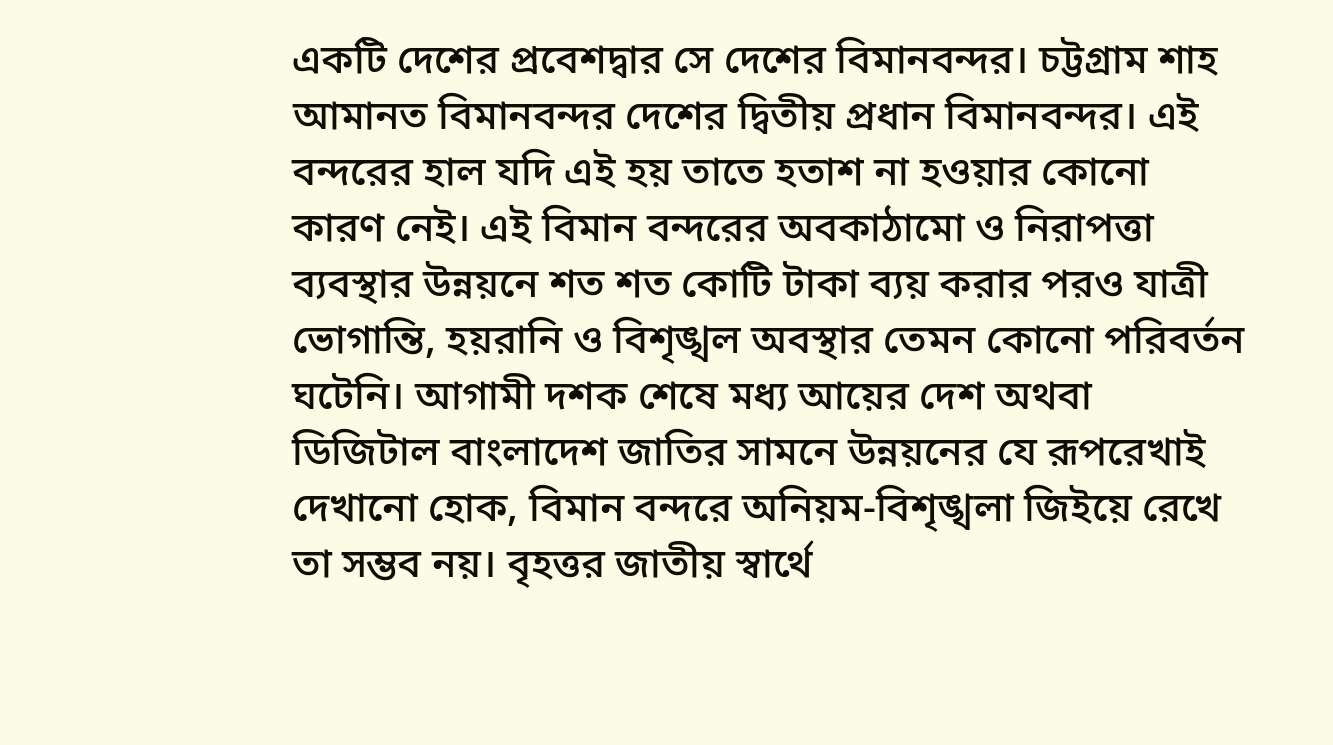একটি দেশের প্রবেশদ্বার সে দেশের বিমানবন্দর। চট্টগ্রাম শাহ আমানত বিমানবন্দর দেশের দ্বিতীয় প্রধান বিমানবন্দর। এই বন্দরের হাল যদি এই হয় তাতে হতাশ না হওয়ার কোনো কারণ নেই। এই বিমান বন্দরের অবকাঠামো ও নিরাপত্তা ব্যবস্থার উন্নয়নে শত শত কোটি টাকা ব্যয় করার পরও যাত্রী ভোগান্তি, হয়রানি ও বিশৃঙ্খল অবস্থার তেমন কোনো পরিবর্তন ঘটেনি। আগামী দশক শেষে মধ্য আয়ের দেশ অথবা ডিজিটাল বাংলাদেশ জাতির সামনে উন্নয়নের যে রূপরেখাই দেখানো হোক, বিমান বন্দরে অনিয়ম-বিশৃঙ্খলা জিইয়ে রেখে তা সম্ভব নয়। বৃহত্তর জাতীয় স্বার্থে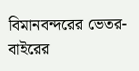বিমানবন্দরের ভেতর-বাইরের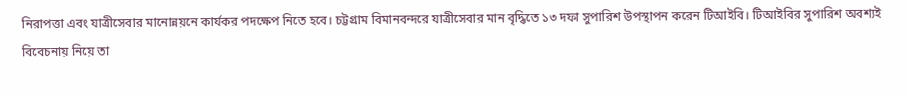নিরাপত্তা এবং যাত্রীসেবার মানোন্নয়নে কার্যকর পদক্ষেপ নিতে হবে। চট্টগ্রাম বিমানবন্দরে যাত্রীসেবার মান বৃদ্ধিতে ১৩ দফা সুপারিশ উপস্থাপন করেন টিআইবি। টিআইবির সুপারিশ অবশ্যই বিবেচনায় নিয়ে তা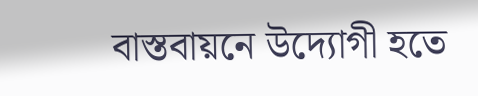বাস্তবায়নে উদ্যোগী হতে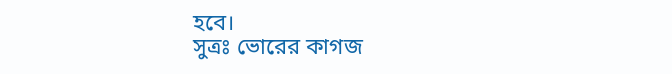হবে।
সুত্রঃ ভোরের কাগজ